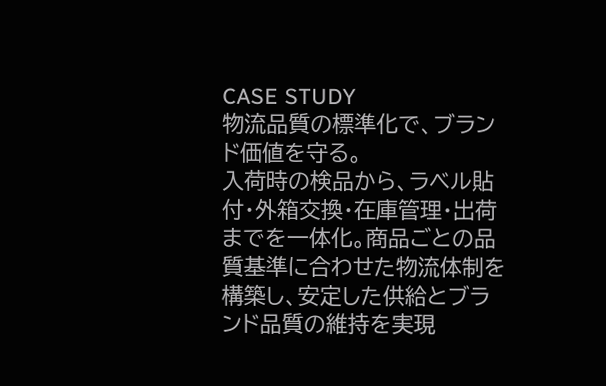CASE STUDY
物流品質の標準化で、ブランド価値を守る。
入荷時の検品から、ラベル貼付・外箱交換・在庫管理・出荷までを一体化。商品ごとの品質基準に合わせた物流体制を構築し、安定した供給とブランド品質の維持を実現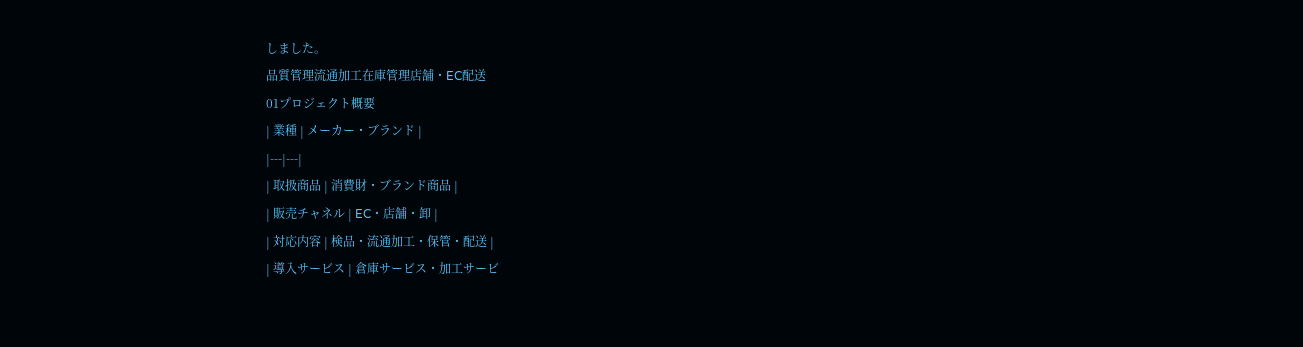しました。
品質管理流通加工在庫管理店舗・EC配送
01プロジェクト概要
| 業種 | メーカー・ブランド |
|---|---|
| 取扱商品 | 消費財・ブランド商品 |
| 販売チャネル | EC・店舗・卸 |
| 対応内容 | 検品・流通加工・保管・配送 |
| 導入サービス | 倉庫サービス・加工サービ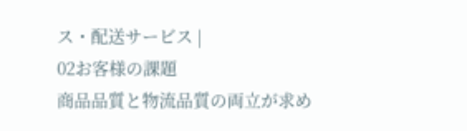ス・配送サービス |
02お客様の課題
商品品質と物流品質の両立が求め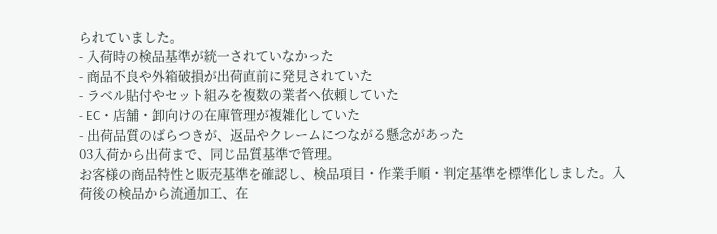られていました。
- 入荷時の検品基準が統一されていなかった
- 商品不良や外箱破損が出荷直前に発見されていた
- ラベル貼付やセット組みを複数の業者へ依頼していた
- EC・店舗・卸向けの在庫管理が複雑化していた
- 出荷品質のばらつきが、返品やクレームにつながる懸念があった
03入荷から出荷まで、同じ品質基準で管理。
お客様の商品特性と販売基準を確認し、検品項目・作業手順・判定基準を標準化しました。入荷後の検品から流通加工、在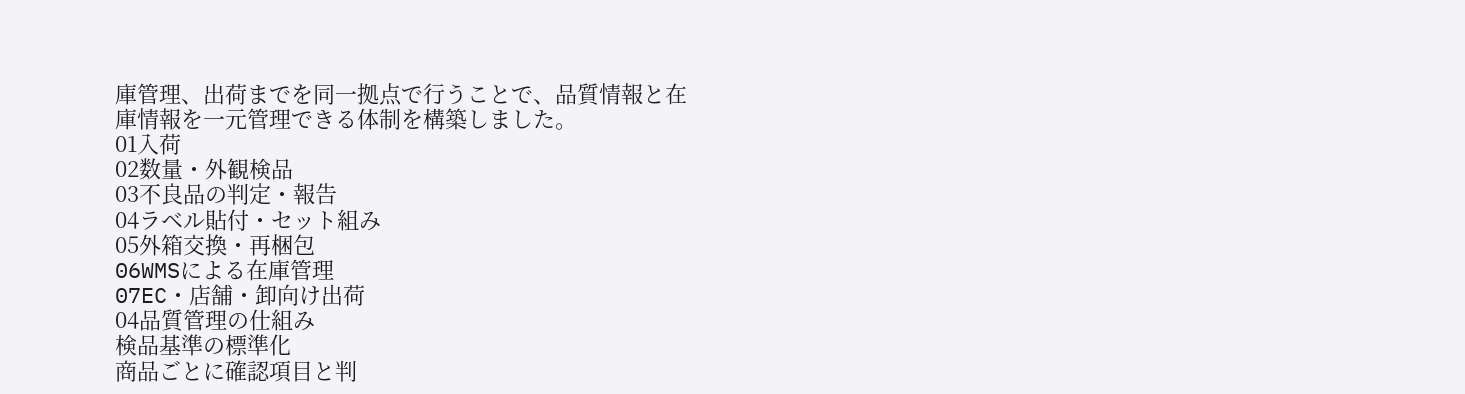庫管理、出荷までを同一拠点で行うことで、品質情報と在庫情報を一元管理できる体制を構築しました。
01入荷
02数量・外観検品
03不良品の判定・報告
04ラベル貼付・セット組み
05外箱交換・再梱包
06WMSによる在庫管理
07EC・店舗・卸向け出荷
04品質管理の仕組み
検品基準の標準化
商品ごとに確認項目と判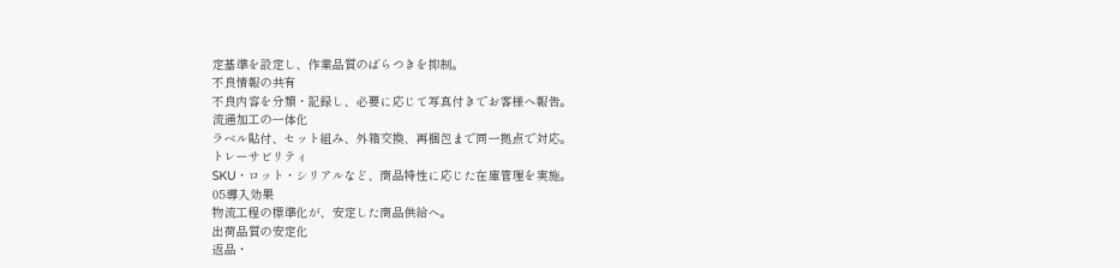定基準を設定し、作業品質のばらつきを抑制。
不良情報の共有
不良内容を分類・記録し、必要に応じて写真付きでお客様へ報告。
流通加工の一体化
ラベル貼付、セット組み、外箱交換、再梱包まで同一拠点で対応。
トレーサビリティ
SKU・ロット・シリアルなど、商品特性に応じた在庫管理を実施。
05導入効果
物流工程の標準化が、安定した商品供給へ。
出荷品質の安定化
返品・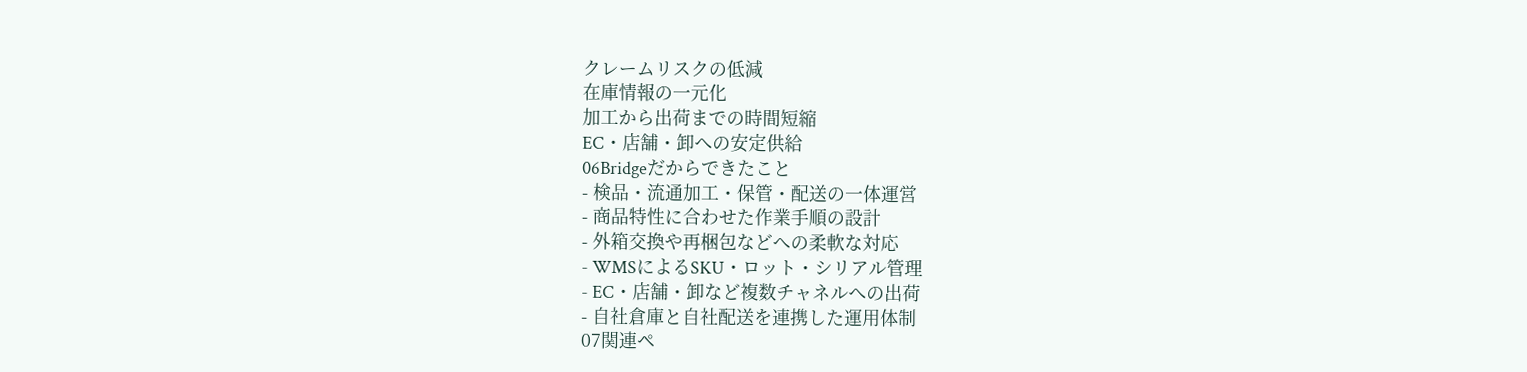クレームリスクの低減
在庫情報の一元化
加工から出荷までの時間短縮
EC・店舗・卸への安定供給
06Bridgeだからできたこと
- 検品・流通加工・保管・配送の一体運営
- 商品特性に合わせた作業手順の設計
- 外箱交換や再梱包などへの柔軟な対応
- WMSによるSKU・ロット・シリアル管理
- EC・店舗・卸など複数チャネルへの出荷
- 自社倉庫と自社配送を連携した運用体制
07関連ペ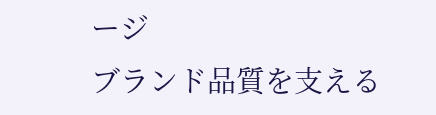ージ
ブランド品質を支える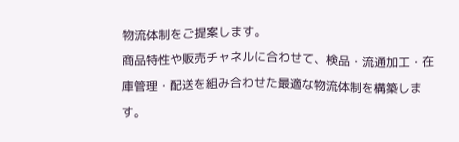物流体制をご提案します。
商品特性や販売チャネルに合わせて、検品・流通加工・在庫管理・配送を組み合わせた最適な物流体制を構築します。